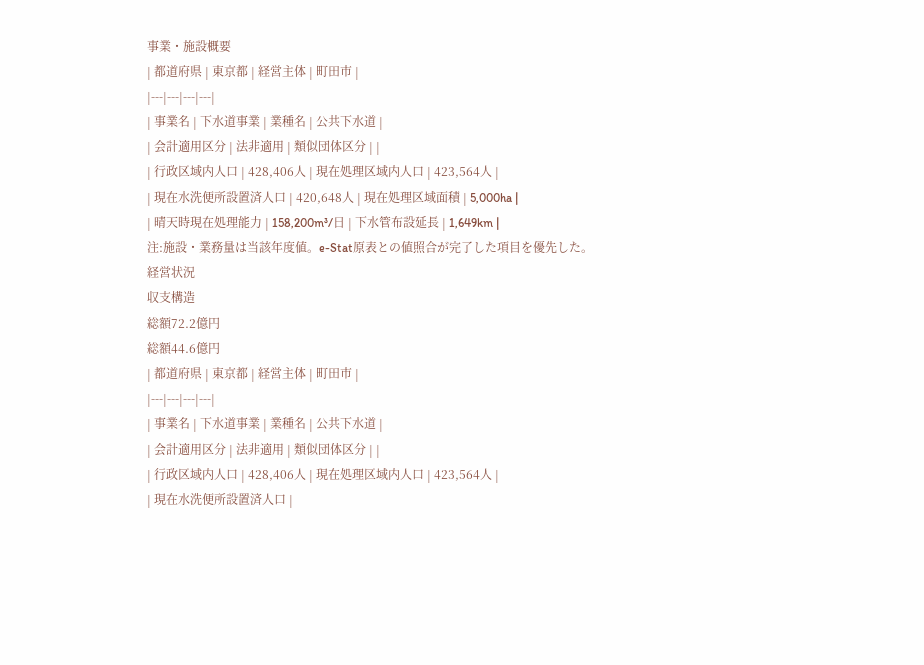事業・施設概要
| 都道府県 | 東京都 | 経営主体 | 町田市 |
|---|---|---|---|
| 事業名 | 下水道事業 | 業種名 | 公共下水道 |
| 会計適用区分 | 法非適用 | 類似団体区分 | |
| 行政区域内人口 | 428,406人 | 現在処理区域内人口 | 423,564人 |
| 現在水洗便所設置済人口 | 420,648人 | 現在処理区域面積 | 5,000ha |
| 晴天時現在処理能力 | 158,200m³/日 | 下水管布設延長 | 1,649km |
注:施設・業務量は当該年度値。e-Stat原表との値照合が完了した項目を優先した。
経営状況
収支構造
総額72.2億円
総額44.6億円
| 都道府県 | 東京都 | 経営主体 | 町田市 |
|---|---|---|---|
| 事業名 | 下水道事業 | 業種名 | 公共下水道 |
| 会計適用区分 | 法非適用 | 類似団体区分 | |
| 行政区域内人口 | 428,406人 | 現在処理区域内人口 | 423,564人 |
| 現在水洗便所設置済人口 |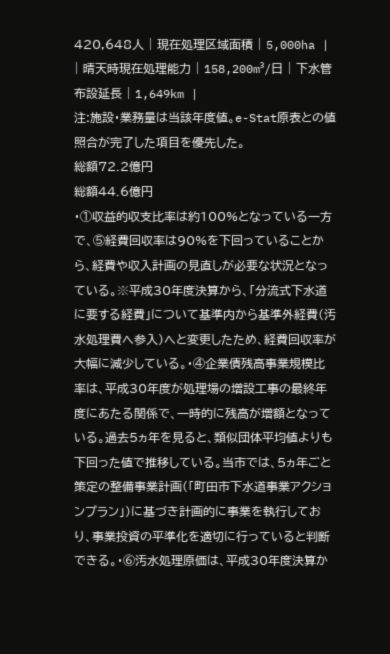420,648人 | 現在処理区域面積 | 5,000ha |
| 晴天時現在処理能力 | 158,200m³/日 | 下水管布設延長 | 1,649km |
注:施設・業務量は当該年度値。e-Stat原表との値照合が完了した項目を優先した。
総額72.2億円
総額44.6億円
・①収益的収支比率は約100%となっている一方で、⑤経費回収率は90%を下回っていることから、経費や収入計画の見直しが必要な状況となっている。※平成30年度決算から、「分流式下水道に要する経費」について基準内から基準外経費(汚水処理費へ参入)へと変更したため、経費回収率が大幅に減少している。・④企業債残高事業規模比率は、平成30年度が処理場の増設工事の最終年度にあたる関係で、一時的に残高が増額となっている。過去5ヵ年を見ると、類似団体平均値よりも下回った値で推移している。当市では、5ヵ年ごと策定の整備事業計画(「町田市下水道事業アクションプラン」)に基づき計画的に事業を執行しており、事業投資の平準化を適切に行っていると判断できる。・⑥汚水処理原価は、平成30年度決算か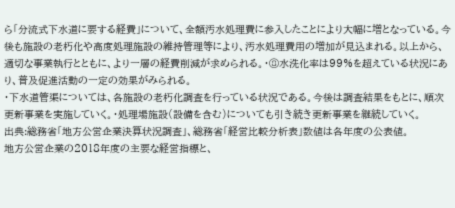ら「分流式下水道に要する経費」について、全額汚水処理費に参入したことにより大幅に増となっている。今後も施設の老朽化や高度処理施設の維持管理等により、汚水処理費用の増加が見込まれる。以上から、適切な事業執行とともに、より一層の経費削減が求められる。・⑧水洗化率は99%を超えている状況にあり、普及促進活動の一定の効果がみられる。
・下水道管渠については、各施設の老朽化調査を行っている状況である。今後は調査結果をもとに、順次更新事業を実施していく。・処理場施設(設備を含む)についても引き続き更新事業を継続していく。
出典:総務省「地方公営企業決算状況調査」、総務省「経営比較分析表」数値は各年度の公表値。
地方公営企業の2018年度の主要な経営指標と、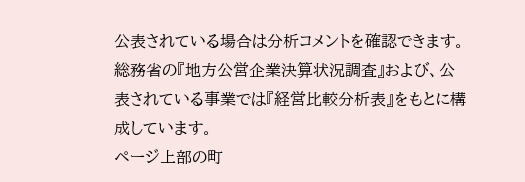公表されている場合は分析コメントを確認できます。
総務省の『地方公営企業決算状況調査』および、公表されている事業では『経営比較分析表』をもとに構成しています。
ページ上部の町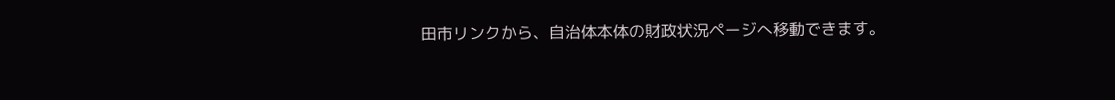田市リンクから、自治体本体の財政状況ページへ移動できます。